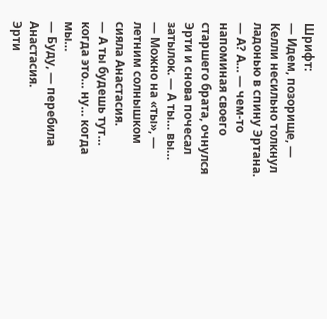Шрифт:
— Идем, позорище, — Келли несильно толкнул ладонью в спину Эртана.
— А? А… — чем-то напоминая своего старшего брата, очнулся Эрти и снова почесал затылок. — А ты… вы…
— Можно на «ты», — летним солнышком сияла Анастасия.
— А ты будешь тут… когда это… ну… когда мы…
— Буду, — перебила Анастасия.
Эрти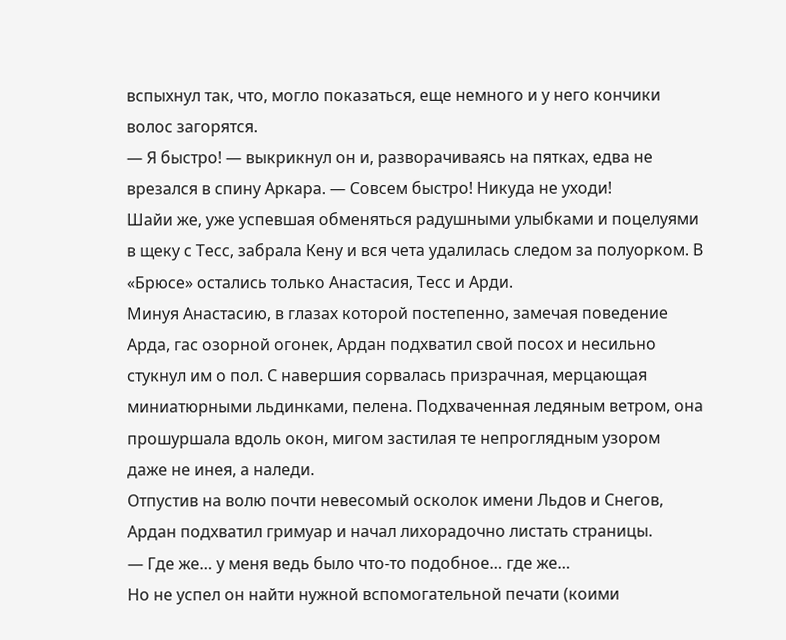вспыхнул так, что, могло показаться, еще немного и у него кончики волос загорятся.
— Я быстро! — выкрикнул он и, разворачиваясь на пятках, едва не врезался в спину Аркара. — Совсем быстро! Никуда не уходи!
Шайи же, уже успевшая обменяться радушными улыбками и поцелуями в щеку с Тесс, забрала Кену и вся чета удалилась следом за полуорком. В «Брюсе» остались только Анастасия, Тесс и Арди.
Минуя Анастасию, в глазах которой постепенно, замечая поведение Арда, гас озорной огонек, Ардан подхватил свой посох и несильно стукнул им о пол. С навершия сорвалась призрачная, мерцающая миниатюрными льдинками, пелена. Подхваченная ледяным ветром, она прошуршала вдоль окон, мигом застилая те непроглядным узором даже не инея, а наледи.
Отпустив на волю почти невесомый осколок имени Льдов и Снегов, Ардан подхватил гримуар и начал лихорадочно листать страницы.
— Где же… у меня ведь было что-то подобное… где же…
Но не успел он найти нужной вспомогательной печати (коими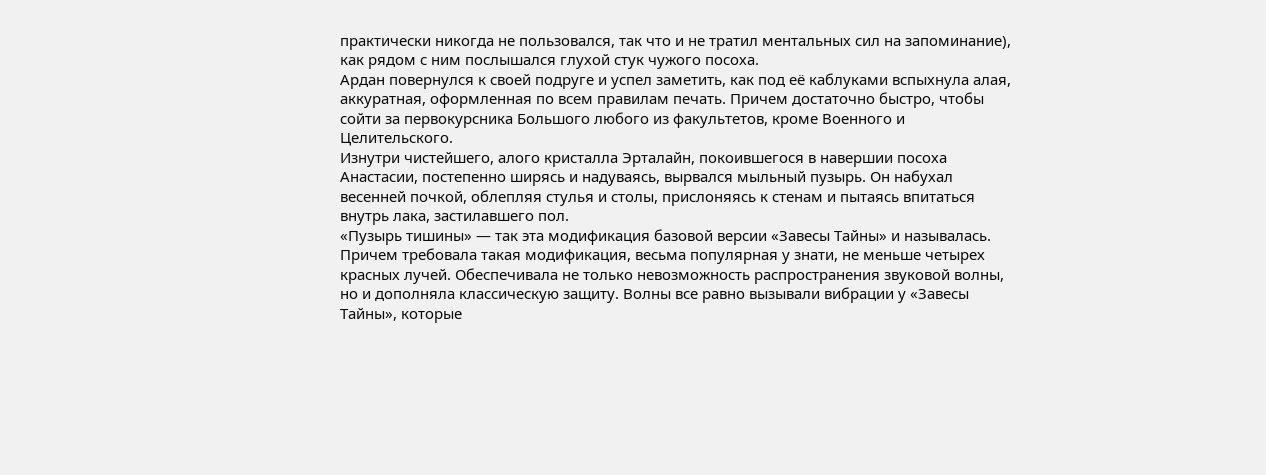практически никогда не пользовался, так что и не тратил ментальных сил на запоминание), как рядом с ним послышался глухой стук чужого посоха.
Ардан повернулся к своей подруге и успел заметить, как под её каблуками вспыхнула алая, аккуратная, оформленная по всем правилам печать. Причем достаточно быстро, чтобы сойти за первокурсника Большого любого из факультетов, кроме Военного и Целительского.
Изнутри чистейшего, алого кристалла Эрталайн, покоившегося в навершии посоха Анастасии, постепенно ширясь и надуваясь, вырвался мыльный пузырь. Он набухал весенней почкой, облепляя стулья и столы, прислоняясь к стенам и пытаясь впитаться внутрь лака, застилавшего пол.
«Пузырь тишины» — так эта модификация базовой версии «Завесы Тайны» и называлась. Причем требовала такая модификация, весьма популярная у знати, не меньше четырех красных лучей. Обеспечивала не только невозможность распространения звуковой волны, но и дополняла классическую защиту. Волны все равно вызывали вибрации у «Завесы Тайны», которые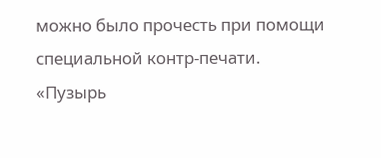можно было прочесть при помощи специальной контр-печати.
«Пузырь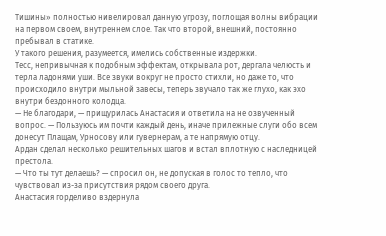Тишины» полностью нивелировал данную угрозу, поглощая волны вибрации на первом своем, внутреннем слое. Так что второй, внешний, постоянно пребывал в статике.
У такого решения, разумеется, имелись собственные издержки.
Тесс, непривычная к подобным эффектам, открывала рот, дергала челюсть и терла ладонями уши. Все звуки вокруг не просто стихли, но даже то, что происходило внутри мыльной завесы, теперь звучало так же глухо, как эхо внутри бездонного колодца.
— Не благодари, — прищурилась Анастасия и ответила на не озвученный вопрос. — Пользуюсь им почти каждый день, иначе прилежные слуги обо всем донесут Плащам, Урносову или гувернерам, а те напрямую отцу.
Ардан сделал несколько решительных шагов и встал вплотную с наследницей престола.
— Что ты тут делаешь? — спросил он, не допуская в голос то тепло, что чувствовал из-за присутствия рядом своего друга.
Анастасия горделиво вздернула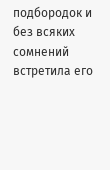подбородок и без всяких сомнений встретила его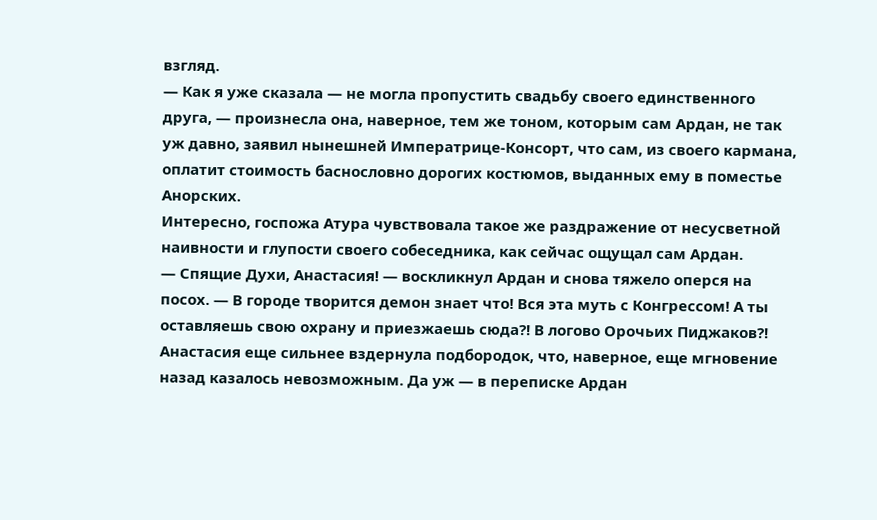взгляд.
— Как я уже сказала — не могла пропустить свадьбу своего единственного друга, — произнесла она, наверное, тем же тоном, которым сам Ардан, не так уж давно, заявил нынешней Императрице-Консорт, что сам, из своего кармана, оплатит стоимость баснословно дорогих костюмов, выданных ему в поместье Анорских.
Интересно, госпожа Атура чувствовала такое же раздражение от несусветной наивности и глупости своего собеседника, как сейчас ощущал сам Ардан.
— Спящие Духи, Анастасия! — воскликнул Ардан и снова тяжело оперся на посох. — В городе творится демон знает что! Вся эта муть с Конгрессом! А ты оставляешь свою охрану и приезжаешь сюда?! В логово Орочьих Пиджаков?!
Анастасия еще сильнее вздернула подбородок, что, наверное, еще мгновение назад казалось невозможным. Да уж — в переписке Ардан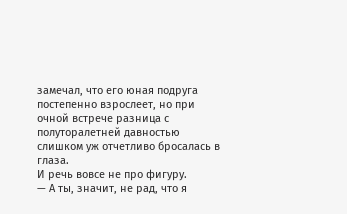замечал, что его юная подруга постепенно взрослеет, но при очной встрече разница с полуторалетней давностью слишком уж отчетливо бросалась в глаза.
И речь вовсе не про фигуру.
— А ты, значит, не рад, что я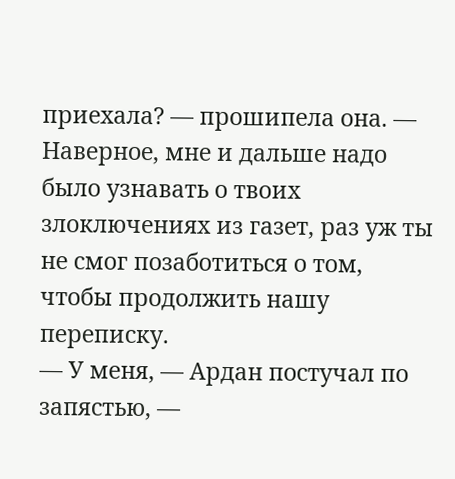приехала? — прошипела она. — Наверное, мне и дальше надо было узнавать о твоих злоключениях из газет, раз уж ты не смог позаботиться о том, чтобы продолжить нашу переписку.
— У меня, — Ардан постучал по запястью, —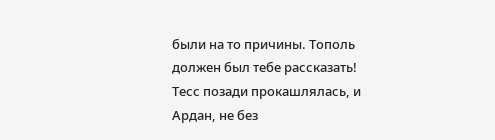были на то причины. Тополь должен был тебе рассказать!
Тесс позади прокашлялась, и Ардан, не без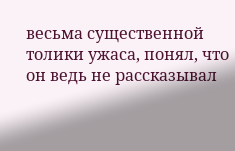весьма существенной толики ужаса, понял, что он ведь не рассказывал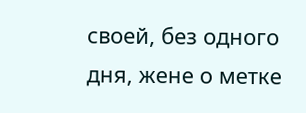своей, без одного дня, жене о метке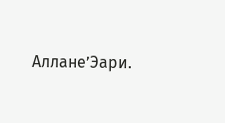Аллане’Эари.